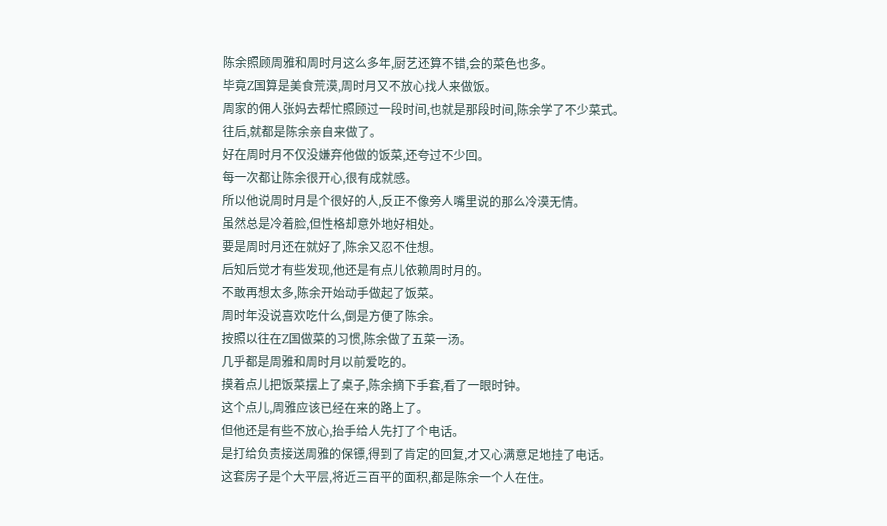陈余照顾周雅和周时月这么多年,厨艺还算不错,会的菜色也多。
毕竟Z国算是美食荒漠,周时月又不放心找人来做饭。
周家的佣人张妈去帮忙照顾过一段时间,也就是那段时间,陈余学了不少菜式。
往后,就都是陈余亲自来做了。
好在周时月不仅没嫌弃他做的饭菜,还夸过不少回。
每一次都让陈余很开心,很有成就感。
所以他说周时月是个很好的人,反正不像旁人嘴里说的那么冷漠无情。
虽然总是冷着脸,但性格却意外地好相处。
要是周时月还在就好了,陈余又忍不住想。
后知后觉才有些发现,他还是有点儿依赖周时月的。
不敢再想太多,陈余开始动手做起了饭菜。
周时年没说喜欢吃什么,倒是方便了陈余。
按照以往在Z国做菜的习惯,陈余做了五菜一汤。
几乎都是周雅和周时月以前爱吃的。
摸着点儿把饭菜摆上了桌子,陈余摘下手套,看了一眼时钟。
这个点儿,周雅应该已经在来的路上了。
但他还是有些不放心,抬手给人先打了个电话。
是打给负责接送周雅的保镖,得到了肯定的回复,才又心满意足地挂了电话。
这套房子是个大平层,将近三百平的面积,都是陈余一个人在住。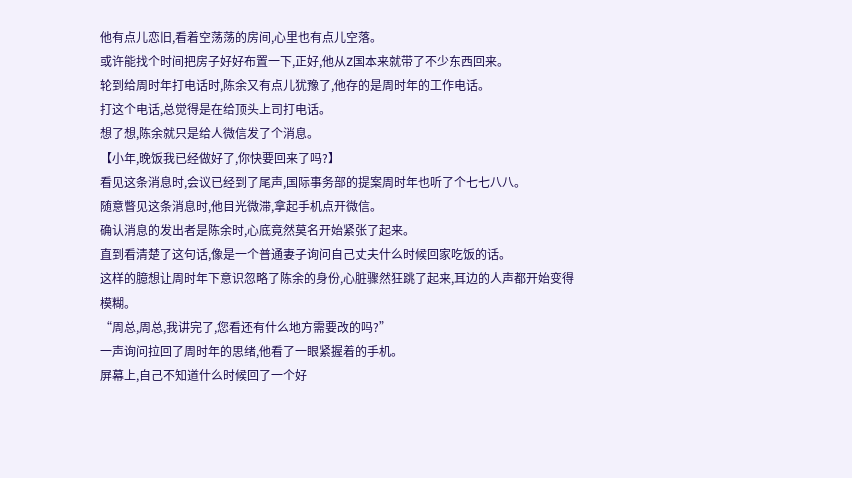他有点儿恋旧,看着空荡荡的房间,心里也有点儿空落。
或许能找个时间把房子好好布置一下,正好,他从Z国本来就带了不少东西回来。
轮到给周时年打电话时,陈余又有点儿犹豫了,他存的是周时年的工作电话。
打这个电话,总觉得是在给顶头上司打电话。
想了想,陈余就只是给人微信发了个消息。
【小年,晚饭我已经做好了,你快要回来了吗?】
看见这条消息时,会议已经到了尾声,国际事务部的提案周时年也听了个七七八八。
随意瞥见这条消息时,他目光微滞,拿起手机点开微信。
确认消息的发出者是陈余时,心底竟然莫名开始紧张了起来。
直到看清楚了这句话,像是一个普通妻子询问自己丈夫什么时候回家吃饭的话。
这样的臆想让周时年下意识忽略了陈余的身份,心脏骤然狂跳了起来,耳边的人声都开始变得模糊。
“周总,周总,我讲完了,您看还有什么地方需要改的吗?”
一声询问拉回了周时年的思绪,他看了一眼紧握着的手机。
屏幕上,自己不知道什么时候回了一个好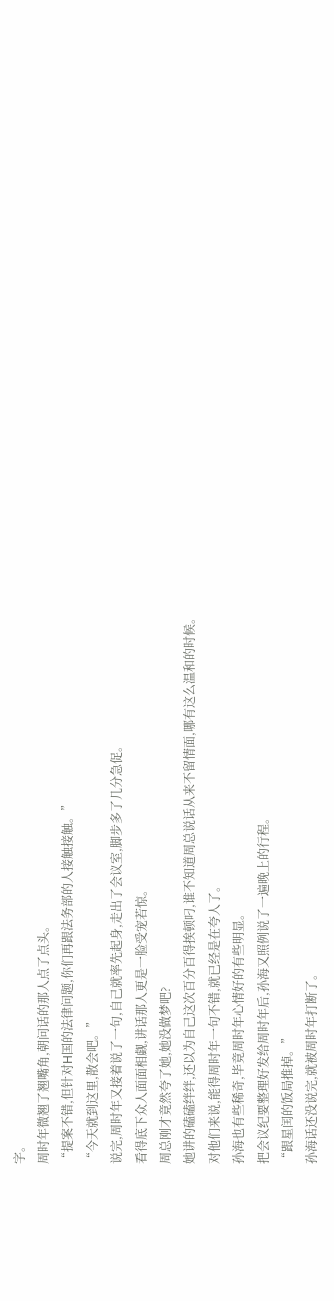字。
周时年微翘了翘嘴角,朝问话的那人点了点头。
“提案不错,但针对H国的法律问题,你们再跟法务部的人接触接触。”
“今天就到这里,散会吧。”
说完,周时年又接着说了一句,自己就率先起身,走出了会议室,脚步多了几分急促。
看得底下众人面面相觑,讲话那人更是一脸受宠若惊。
周总刚才竟然夸了她,她没做梦吧?
她讲的磕磕绊绊,还以为自己这次百分百得挨顿叼,谁不知道周总说话从来不留情面,哪有这么温和的时候。
对他们来说,能得周时年一句不错,就已经是在夸人了。
孙海也有些稀奇,毕竟周时年心情好的有些明显。
把会议纪要整理好发给周时年后,孙海又照例说了一遍晚上的行程。
“跟星闰的饭局推掉。”
孙海话还没说完,就被周时年打断了。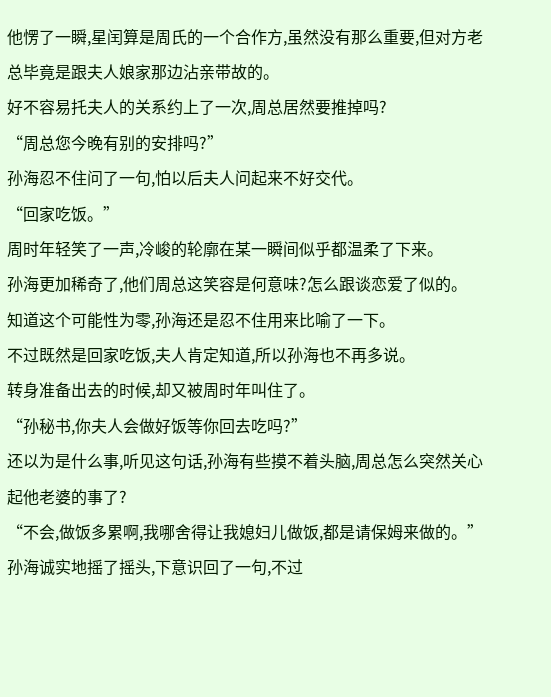他愣了一瞬,星闰算是周氏的一个合作方,虽然没有那么重要,但对方老总毕竟是跟夫人娘家那边沾亲带故的。
好不容易托夫人的关系约上了一次,周总居然要推掉吗?
“周总您今晚有别的安排吗?”
孙海忍不住问了一句,怕以后夫人问起来不好交代。
“回家吃饭。”
周时年轻笑了一声,冷峻的轮廓在某一瞬间似乎都温柔了下来。
孙海更加稀奇了,他们周总这笑容是何意味?怎么跟谈恋爱了似的。
知道这个可能性为零,孙海还是忍不住用来比喻了一下。
不过既然是回家吃饭,夫人肯定知道,所以孙海也不再多说。
转身准备出去的时候,却又被周时年叫住了。
“孙秘书,你夫人会做好饭等你回去吃吗?”
还以为是什么事,听见这句话,孙海有些摸不着头脑,周总怎么突然关心起他老婆的事了?
“不会,做饭多累啊,我哪舍得让我媳妇儿做饭,都是请保姆来做的。”
孙海诚实地摇了摇头,下意识回了一句,不过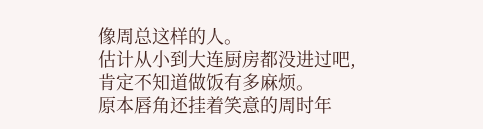像周总这样的人。
估计从小到大连厨房都没进过吧,肯定不知道做饭有多麻烦。
原本唇角还挂着笑意的周时年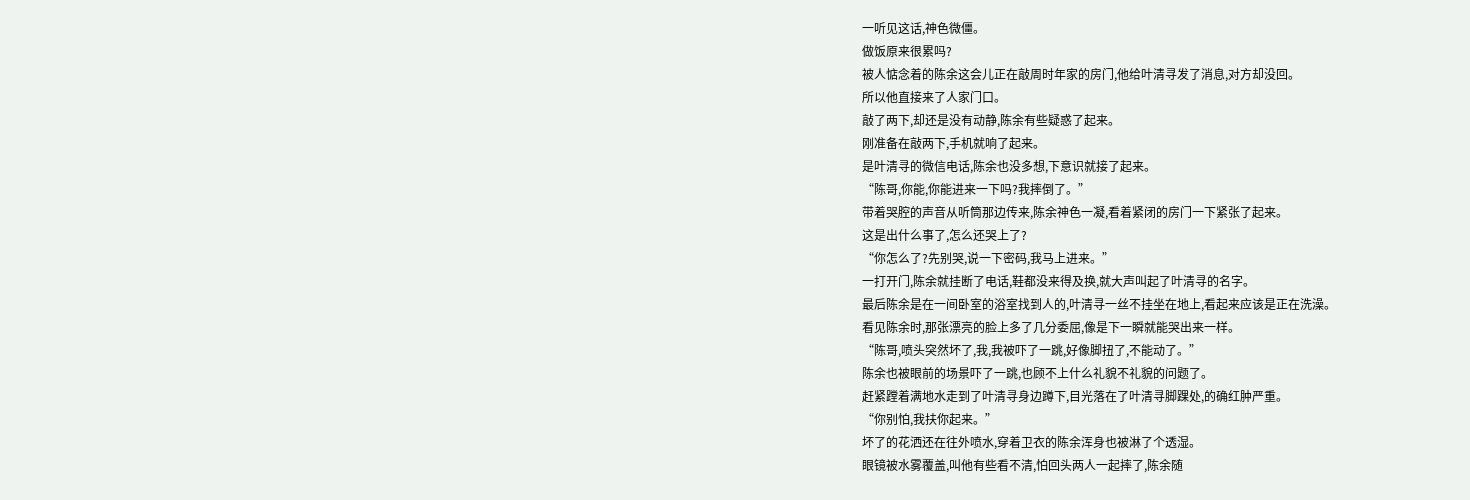一听见这话,神色微僵。
做饭原来很累吗?
被人惦念着的陈余这会儿正在敲周时年家的房门,他给叶清寻发了消息,对方却没回。
所以他直接来了人家门口。
敲了两下,却还是没有动静,陈余有些疑惑了起来。
刚准备在敲两下,手机就响了起来。
是叶清寻的微信电话,陈余也没多想,下意识就接了起来。
“陈哥,你能,你能进来一下吗?我摔倒了。”
带着哭腔的声音从听筒那边传来,陈余神色一凝,看着紧闭的房门一下紧张了起来。
这是出什么事了,怎么还哭上了?
“你怎么了?先别哭,说一下密码,我马上进来。”
一打开门,陈余就挂断了电话,鞋都没来得及换,就大声叫起了叶清寻的名字。
最后陈余是在一间卧室的浴室找到人的,叶清寻一丝不挂坐在地上,看起来应该是正在洗澡。
看见陈余时,那张漂亮的脸上多了几分委屈,像是下一瞬就能哭出来一样。
“陈哥,喷头突然坏了,我,我被吓了一跳,好像脚扭了,不能动了。”
陈余也被眼前的场景吓了一跳,也顾不上什么礼貌不礼貌的问题了。
赶紧蹚着满地水走到了叶清寻身边蹲下,目光落在了叶清寻脚踝处,的确红肿严重。
“你别怕,我扶你起来。”
坏了的花洒还在往外喷水,穿着卫衣的陈余浑身也被淋了个透湿。
眼镜被水雾覆盖,叫他有些看不清,怕回头两人一起摔了,陈余随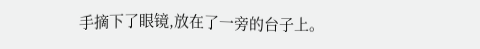手摘下了眼镜,放在了一旁的台子上。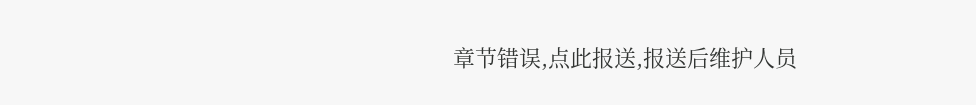章节错误,点此报送,报送后维护人员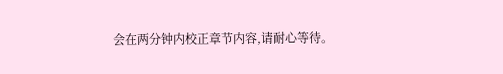会在两分钟内校正章节内容,请耐心等待。